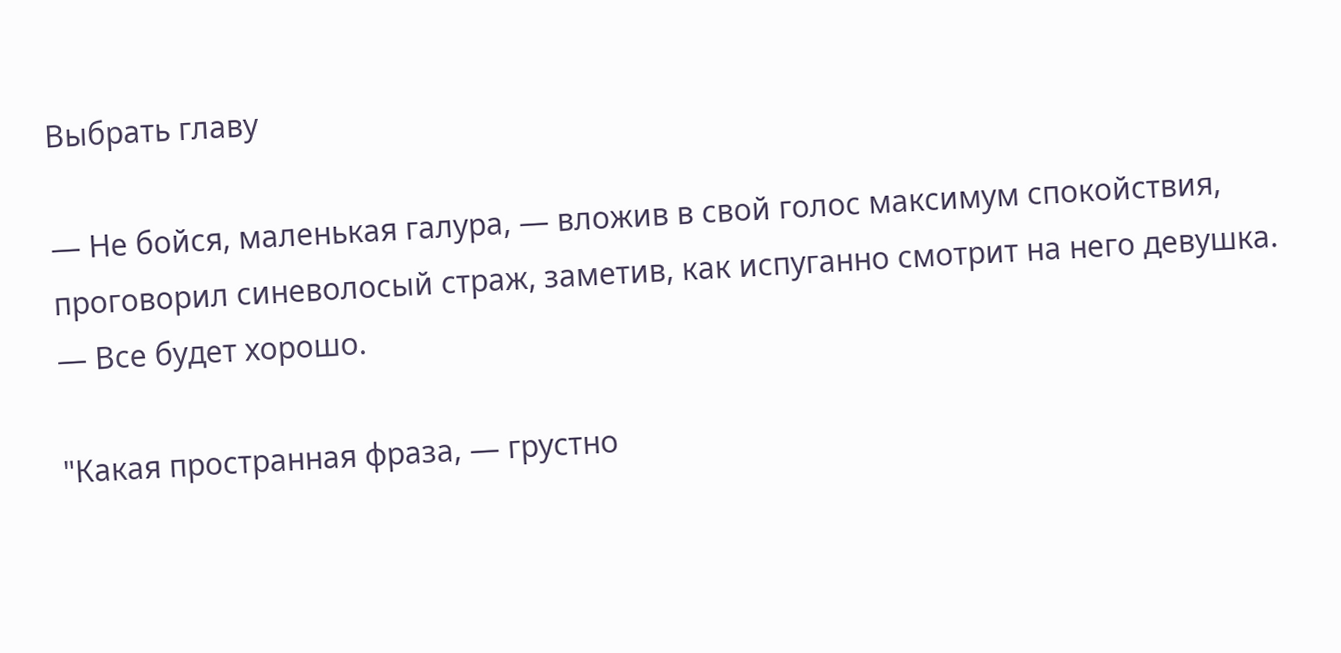Выбрать главу

— Не бойся, маленькая галура, — вложив в свой голос максимум спокойствия, проговорил синеволосый страж, заметив, как испуганно смотрит на него девушка. — Все будет хорошо.

"Какая пространная фраза, — грустно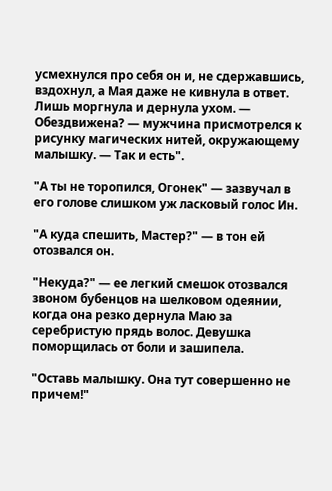усмехнулся про себя он и, не сдержавшись, вздохнул, а Мая даже не кивнула в ответ. Лишь моргнула и дернула ухом. — Обездвижена? — мужчина присмотрелся к рисунку магических нитей, окружающему малышку. — Так и есть".

"А ты не торопился, Огонек" — зазвучал в его голове слишком уж ласковый голос Ин.

"А куда спешить, Мастер?" — в тон ей отозвался он.

"Некуда?" — ее легкий смешок отозвался звоном бубенцов на шелковом одеянии, когда она резко дернула Маю за серебристую прядь волос. Девушка поморщилась от боли и зашипела.

"Оставь малышку. Она тут совершенно не причем!"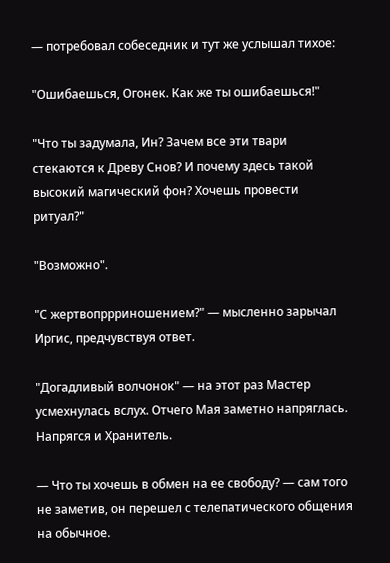— потребовал собеседник и тут же услышал тихое:

"Ошибаешься, Огонек. Как же ты ошибаешься!"

"Что ты задумала, Ин? Зачем все эти твари стекаются к Древу Снов? И почему здесь такой высокий магический фон? Хочешь провести ритуал?"

"Возможно".

"С жертвопррриношением?" — мысленно зарычал Иргис, предчувствуя ответ.

"Догадливый волчонок" — на этот раз Мастер усмехнулась вслух. Отчего Мая заметно напряглась. Напрягся и Хранитель.

— Что ты хочешь в обмен на ее свободу? — сам того не заметив, он перешел с телепатического общения на обычное.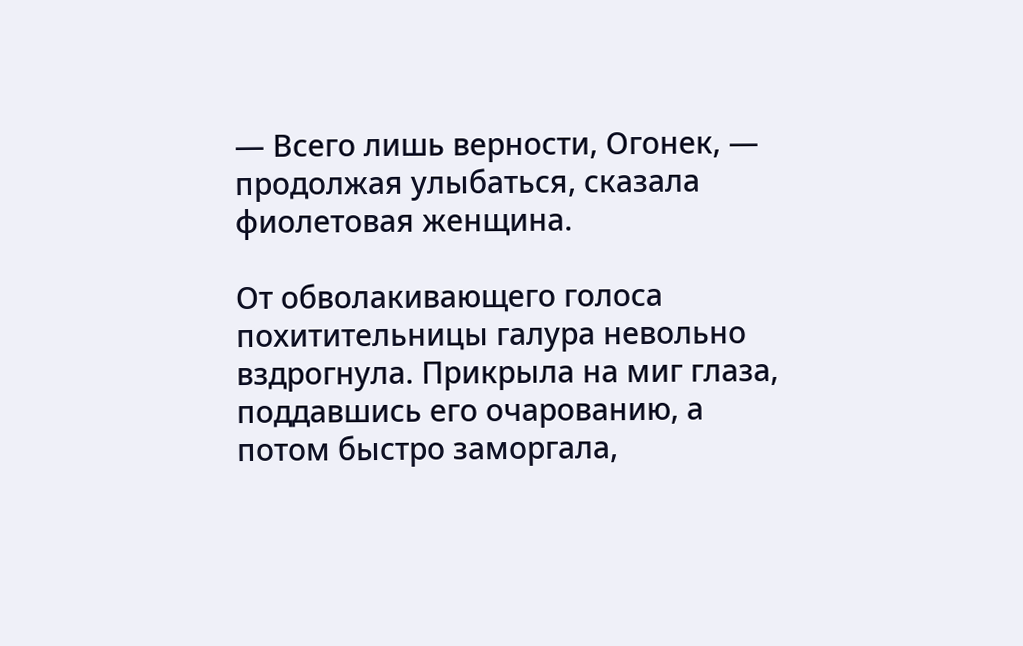— Всего лишь верности, Огонек, — продолжая улыбаться, сказала фиолетовая женщина.

От обволакивающего голоса похитительницы галура невольно вздрогнула. Прикрыла на миг глаза, поддавшись его очарованию, а потом быстро заморгала,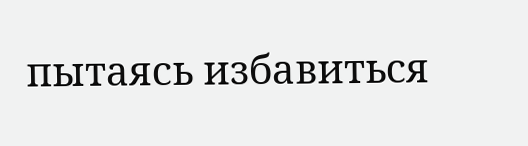пытаясь избавиться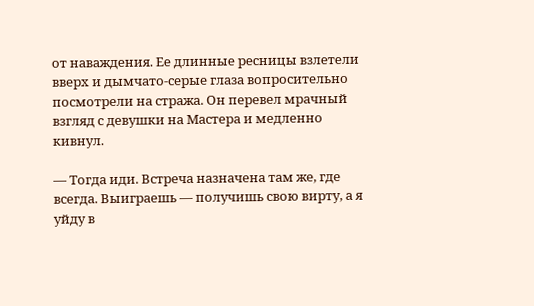от наваждения. Ее длинные ресницы взлетели вверх и дымчато-серые глаза вопросительно посмотрели на стража. Он перевел мрачный взгляд с девушки на Мастера и медленно кивнул.

— Тогда иди. Встреча назначена там же, где всегда. Выиграешь — получишь свою вирту, а я уйду в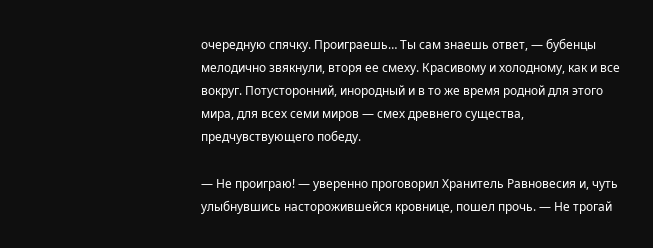очередную спячку. Проиграешь… Ты сам знаешь ответ, — бубенцы мелодично звякнули, вторя ее смеху. Красивому и холодному, как и все вокруг. Потусторонний, инородный и в то же время родной для этого мира, для всех семи миров — смех древнего существа, предчувствующего победу.

— Не проиграю! — уверенно проговорил Хранитель Равновесия и, чуть улыбнувшись насторожившейся кровнице, пошел прочь. — Не трогай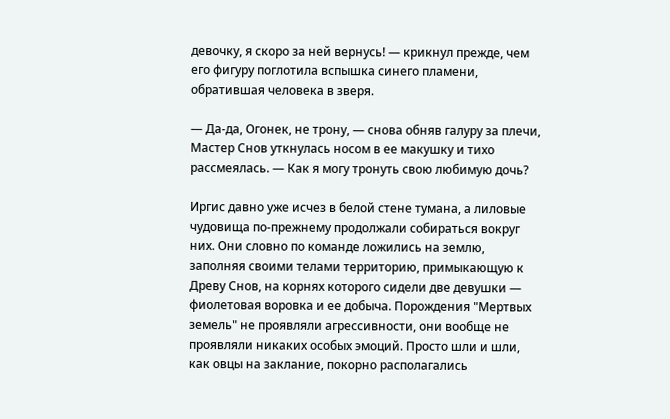девочку, я скоро за ней вернусь! — крикнул прежде, чем его фигуру поглотила вспышка синего пламени, обратившая человека в зверя.

— Да-да, Огонек, не трону, — снова обняв галуру за плечи, Мастер Снов уткнулась носом в ее макушку и тихо рассмеялась. — Как я могу тронуть свою любимую дочь?

Иргис давно уже исчез в белой стене тумана, а лиловые чудовища по-прежнему продолжали собираться вокруг них. Они словно по команде ложились на землю, заполняя своими телами территорию, примыкающую к Древу Снов, на корнях которого сидели две девушки — фиолетовая воровка и ее добыча. Порождения "Мертвых земель" не проявляли агрессивности, они вообще не проявляли никаких особых эмоций. Просто шли и шли, как овцы на заклание, покорно располагались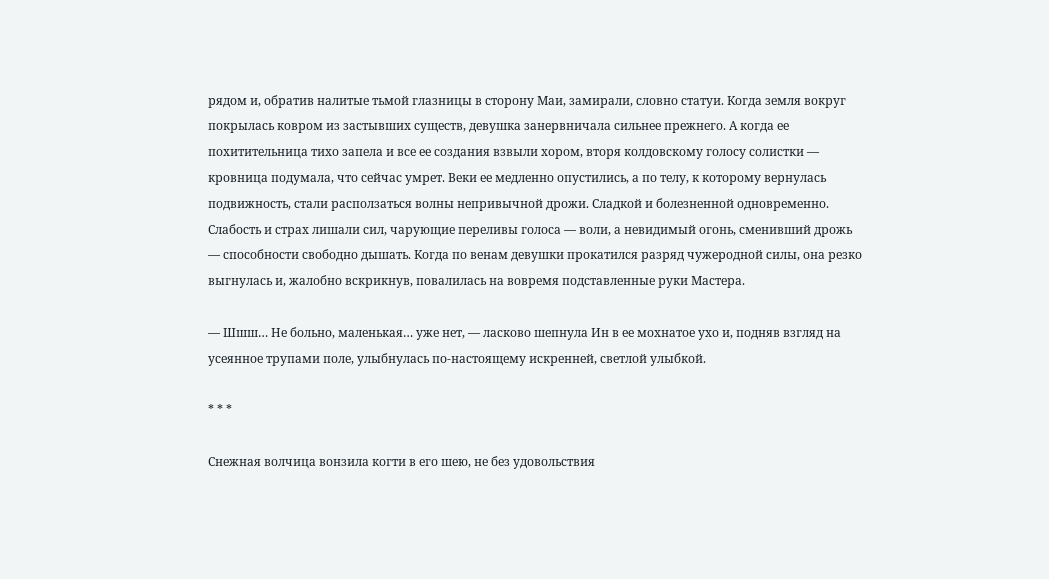рядом и, обратив налитые тьмой глазницы в сторону Маи, замирали, словно статуи. Когда земля вокруг покрылась ковром из застывших существ, девушка занервничала сильнее прежнего. А когда ее похитительница тихо запела и все ее создания взвыли хором, вторя колдовскому голосу солистки — кровница подумала, что сейчас умрет. Веки ее медленно опустились, а по телу, к которому вернулась подвижность, стали расползаться волны непривычной дрожи. Сладкой и болезненной одновременно. Слабость и страх лишали сил, чарующие переливы голоса — воли, а невидимый огонь, сменивший дрожь — способности свободно дышать. Когда по венам девушки прокатился разряд чужеродной силы, она резко выгнулась и, жалобно вскрикнув, повалилась на вовремя подставленные руки Мастера.

— Шшш… Не больно, маленькая… уже нет, — ласково шепнула Ин в ее мохнатое ухо и, подняв взгляд на усеянное трупами поле, улыбнулась по-настоящему искренней, светлой улыбкой.

* * *

Снежная волчица вонзила когти в его шею, не без удовольствия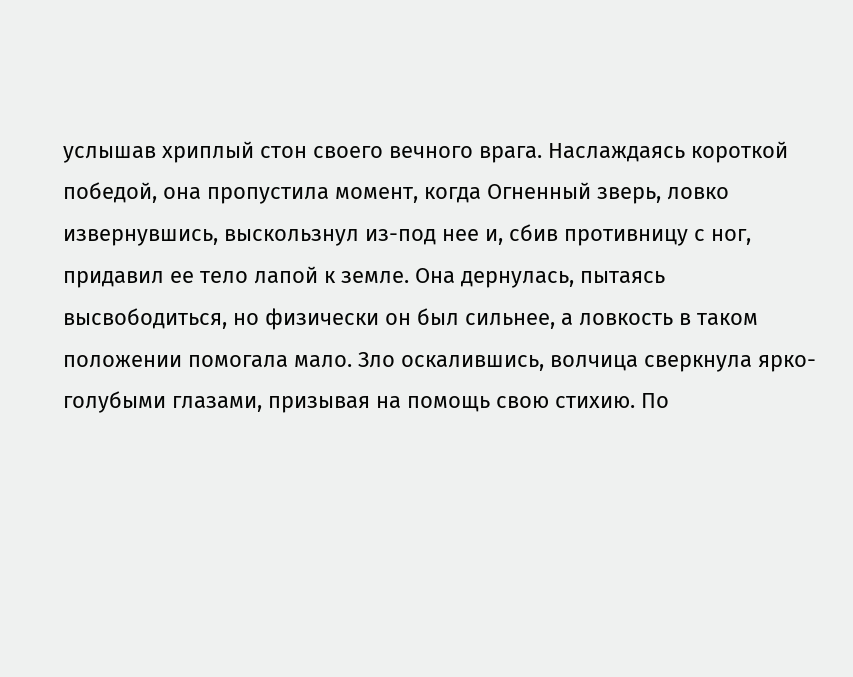услышав хриплый стон своего вечного врага. Наслаждаясь короткой победой, она пропустила момент, когда Огненный зверь, ловко извернувшись, выскользнул из-под нее и, сбив противницу с ног, придавил ее тело лапой к земле. Она дернулась, пытаясь высвободиться, но физически он был сильнее, а ловкость в таком положении помогала мало. Зло оскалившись, волчица сверкнула ярко-голубыми глазами, призывая на помощь свою стихию. По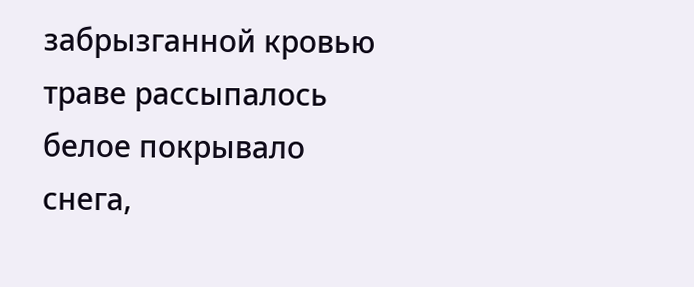забрызганной кровью траве рассыпалось белое покрывало снега,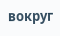вокруг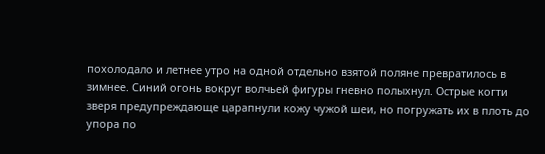похолодало и летнее утро на одной отдельно взятой поляне превратилось в зимнее. Синий огонь вокруг волчьей фигуры гневно полыхнул. Острые когти зверя предупреждающе царапнули кожу чужой шеи, но погружать их в плоть до упора по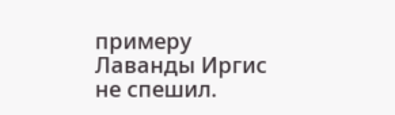примеру Лаванды Иргис не спешил.